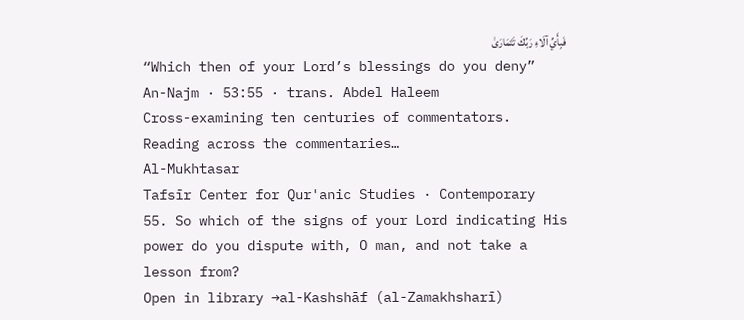فَبِأَيِّ آلَاءِ رَبِّكَ تَتَمَارَىٰ
“Which then of your Lord’s blessings do you deny”
An-Najm · 53:55 · trans. Abdel Haleem
Cross-examining ten centuries of commentators.
Reading across the commentaries…
Al-Mukhtasar
Tafsīr Center for Qur'anic Studies · Contemporary
55. So which of the signs of your Lord indicating His power do you dispute with, O man, and not take a lesson from?
Open in library →al-Kashshāf (al-Zamakhsharī)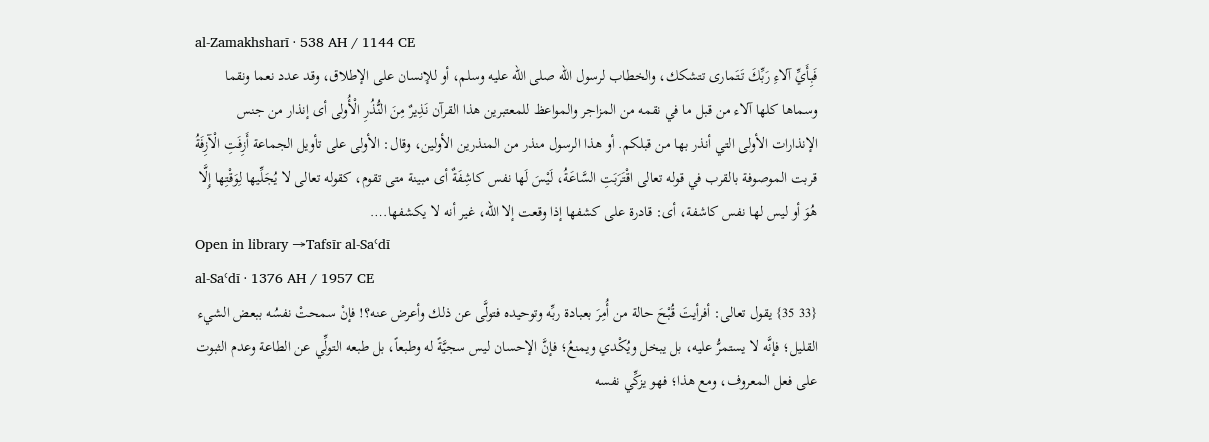al-Zamakhsharī · 538 AH / 1144 CE
فَبِأَيِّ آلاءِ رَبِّكَ تَتَمارى تتشكك، والخطاب لرسول الله صلى الله عليه وسلم، أو للإنسان على الإطلاق، وقد عدد نعما ونقما وسماها كلها آلاء من قبل ما في نقمه من المزاجر والمواعظ للمعتبرين هذا القرآن نَذِيرٌ مِنَ النُّذُرِ الْأُولى أى إنذار من جنس الإنذارات الأولى التي أنذر بها من قبلكم. أو هذا الرسول منذر من المنذرين الأولين، وقال: الأولى على تأويل الجماعة أَزِفَتِ الْآزِفَةُ قربت الموصوفة بالقرب في قوله تعالى اقْتَرَبَتِ السَّاعَةُ، لَيْسَ لَها نفس كاشِفَةٌ أى مبينة متى تقوم، كقوله تعالى لا يُجَلِّيها لِوَقْتِها إِلَّا هُوَ أو ليس لها نفس كاشفة، أى: قادرة على كشفها إذا وقعت إلا الله، غير أنه لا يكشفها.…
Open in library →Tafsīr al-Saʿdī
al-Saʿdī · 1376 AH / 1957 CE
{33 35} يقول تعالى: أفرأيتَ قُبْحَ حالة من أُمِرَ بعبادة ربِّه وتوحيده فتولَّى عن ذلك وأعرض عنه؟! فإنْ سمحتْ نفسُه ببعض الشيء القليل؛ فإنَّه لا يستمرُّ عليه، بل يبخل ويُكْدي ويمنعُ؛ فإنَّ الإحسان ليس سجيَّةً له وطبعاً، بل طبعه التولِّي عن الطاعة وعدم الثبوت على فعل المعروف، ومع هذا؛ فهو يزكِّي نفسه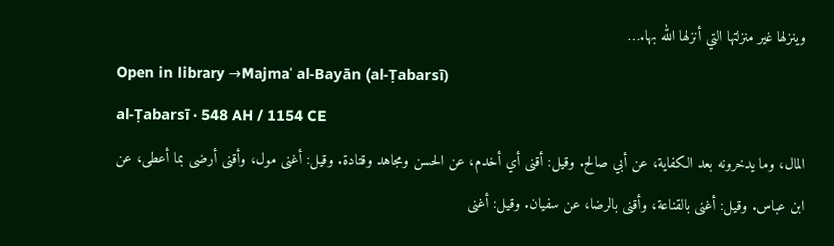وينزلها غير منزلتها التي أنزلها الله بها.…
Open in library →Majmaʿ al-Bayān (al-Ṭabarsī)
al-Ṭabarsī · 548 AH / 1154 CE
المال، وما يدخرونه بعد الكفاية، عن أبي صالح. وقيل: أقنى أي أخدم، عن الحسن ومجاهد وقتادة. وقيل: أغنى مول، وأقنى أرضى بما أعطى، عن ابن عباس. وقيل: أغنى بالقناعة، وأقنى بالرضا، عن سفيان. وقيل: أغنى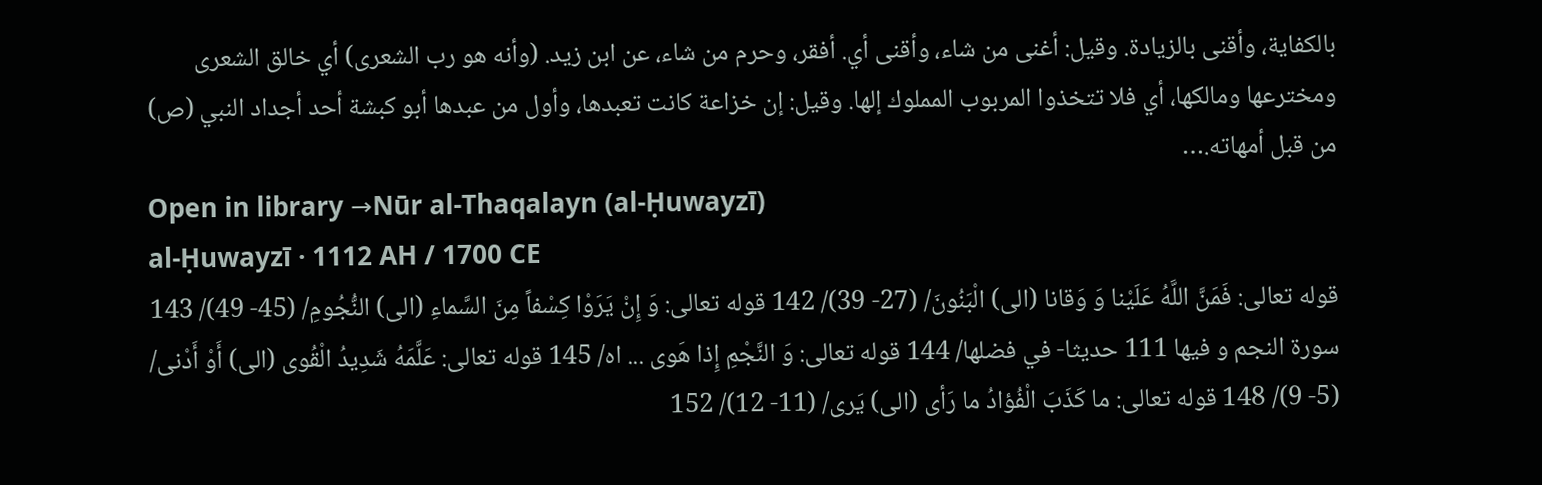بالكفاية، وأقنى بالزيادة. وقيل: أغنى من شاء، وأقنى أي. أفقر، وحرم من شاء، عن ابن زيد. (وأنه هو رب الشعرى) أي خالق الشعرى ومخترعها ومالكها، أي فلا تتخذوا المربوب المملوك إلها. وقيل: إن خزاعة كانت تعبدها، وأول من عبدها أبو كبشة أحد أجداد النبي (ص) من قبل أمهاته.…
Open in library →Nūr al-Thaqalayn (al-Ḥuwayzī)
al-Ḥuwayzī · 1112 AH / 1700 CE
قوله تعالى: فَمَنَّ اللَّهُ عَلَيْنا وَ وَقانا (الى) الْبَنُونَ‌/ (27- 39)/ 142 قوله تعالى: وَ إِنْ يَرَوْا كِسْفاً مِنَ السَّماءِ (الى) النُّجُومِ‌/ (45- 49)/ 143 سورة النجم و فيها 111 حديثا- في فضلها/ 144 قوله تعالى: وَ النَّجْمِ إِذا هَوى‌ ... اه/ 145 قوله تعالى: عَلَّمَهُ شَدِيدُ الْقُوى‌ (الى) أَوْ أَدْنى‌/ (5- 9)/ 148 قوله تعالى: ما كَذَبَ الْفُؤادُ ما رَأى‌ (الى) يَرى‌/ (11- 12)/ 152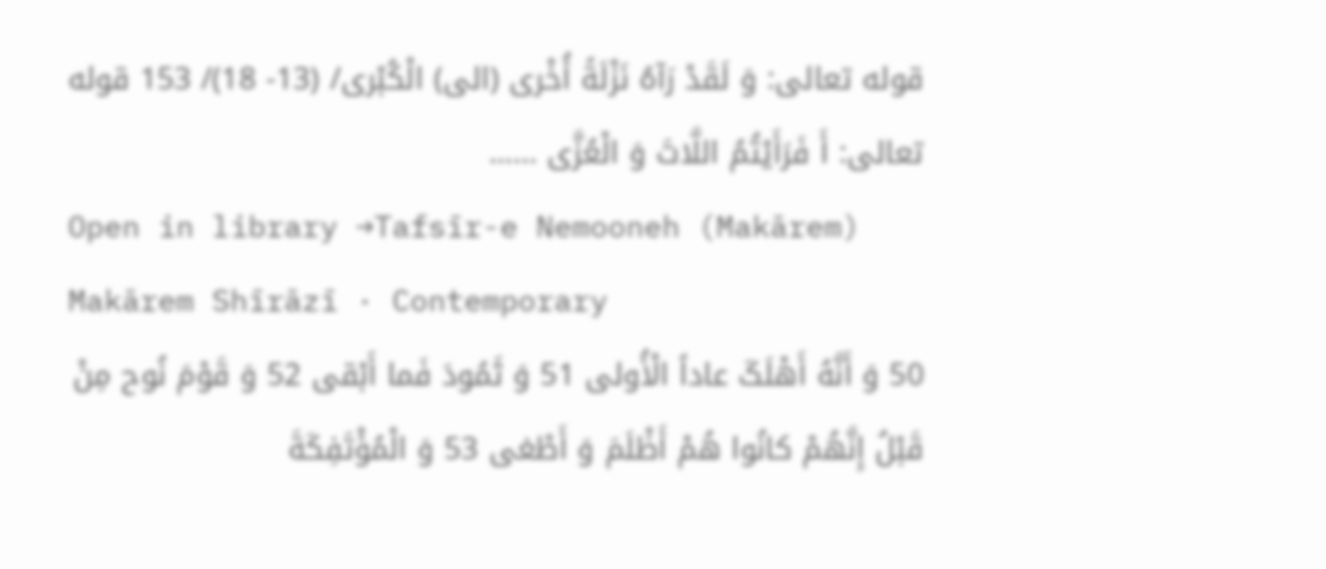قوله تعالى: وَ لَقَدْ رَآهُ نَزْلَةً أُخْرى‌ (الى) الْكُبْرى‌/ (13- 18)/ 153 قوله تعالى: أَ فَرَأَيْتُمُ اللَّاتَ وَ الْعُزَّى‌ ...…
Open in library →Tafsīr-e Nemooneh (Makārem)
Makārem Shīrāzī · Contemporary
50 وَ أَنَّهُ أَهْلَکَ عاداً الْأُولى 51 وَ ثَمُودَ فَما أَبْقى 52 وَ قَوْمَ نُوح مِنْ قَبْلُ إِنَّهُمْ کانُوا هُمْ أَظْلَمَ وَ أَطْغى 53 وَ الْمُؤْتَفِکَةَ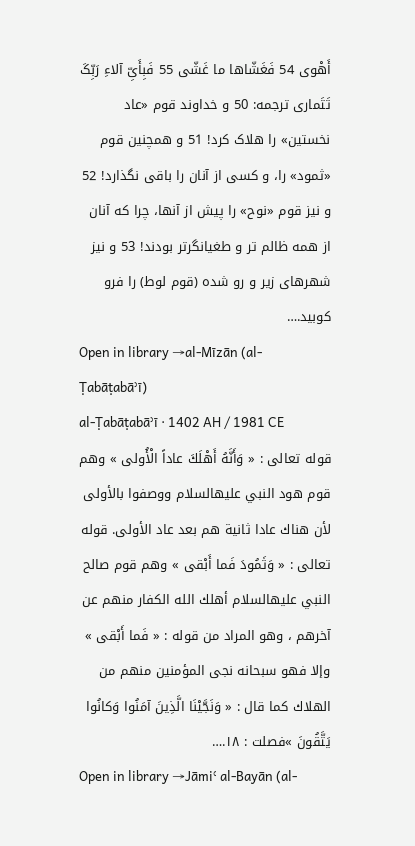أَهْوى 54 فَغَشّاها ما غَشّى 55 فَبِأَىِّ آلاءِ رَبِّکَ تَتَمارى ترجمه: 50 و خداوند قوم «عاد نخستین» را هلاک کرد! 51 و همچنین قوم «ثمود» را، و کسى از آنان را باقى نگذارد! 52 و نیز قوم «نوح» را پیش از آنها، چرا که آنان از همه ظالم تر و طغیانگرتر بودند! 53 و نیز شهرهاى زیر و رو شده (قوم لوط) را فرو کوبید.…
Open in library →al-Mīzān (al-Ṭabāṭabāʾī)
al-Ṭabāṭabāʾī · 1402 AH / 1981 CE
قوله تعالى : « وَأَنَّهُ أَهْلَكَ عاداً الْأُولى » وهم قوم هود النبي عليهالسلام ووصفوا بالأولى لأن هناك عادا ثانية هم بعد عاد الأولى. قوله تعالى : « وَثَمُودَ فَما أَبْقى » وهم قوم صالح النبي عليهالسلام أهلك الله الكفار منهم عن آخرهم ، وهو المراد من قوله : « فَما أَبْقى » وإلا فهو سبحانه نجى المؤمنين منهم من الهلاك كما قال : « وَنَجَّيْنَا الَّذِينَ آمَنُوا وَكانُوا يَتَّقُونَ »فصلت : ١٨.…
Open in library →Jāmiʿ al-Bayān (al-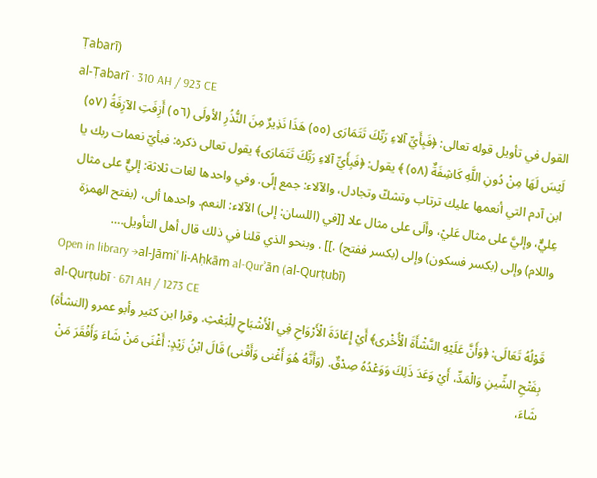Ṭabarī)
al-Ṭabarī · 310 AH / 923 CE
القول في تأويل قوله تعالى: ﴿فَبِأَيِّ آلاءِ رَبِّكَ تَتَمَارَى (٥٥) هَذَا نَذِيرٌ مِنَ النُّذُرِ الأولَى (٥٦) أَزِفَتِ الآزِفَةُ (٥٧) لَيْسَ لَهَا مِنْ دُونِ اللَّهِ كَاشِفَةٌ (٥٨) ﴾ يقول: ﴿فَبِأَيِّ آلاءِ رَبِّكَ تَتَمَارَى﴾ يقول تعالى ذكره: فبأيّ نعمات ربك يا ابن آدم التي أنعمها عليك ترتاب وتشكّ وتجادل، والآلاء: جمع إلًى. وفي واحدها لغات ثلاثة: إليٌّ على مثال عِليٌّ، وإليَّ على مثال عَليْ، وألَى على مثال علا [[في (اللسان: إلى) الآلاء: النعم. واحدها ألى، (بفتح الهمزة واللام) وإلى (بكسر فسكون) وإلى (بكسر ففتح) .]] . وبنحو الذي قلنا في ذلك قال أهل التأويل.…
Open in library →al-Jāmiʿ li-Aḥkām al-Qurʾān (al-Qurṭubī)
al-Qurṭubī · 671 AH / 1273 CE
قَوْلُهُ تَعَالَى: ﴿وَأَنَّ عَلَيْهِ النَّشْأَةَ الْأُخْرى﴾ أَيْ إِعَادَةَ الْأَرْوَاحِ فِي الْأَشْبَاحِ لِلْبَعْثِ. وقرا ابن كثير وأبو عمرو (النشأة) بِفَتْحِ الشِّينِ وَالْمَدِّ، أَيْ وَعَدَ ذَلِكَ وَوَعْدُهُ صِدْقٌ. (وَأَنَّهُ هُوَ أَغْنى وَأَقْنى) قَالَ ابْنُ زَيْدٍ: أَغْنَى مَنْ شَاءَ وَأَفْقَرَ مَنْ شَاءَ،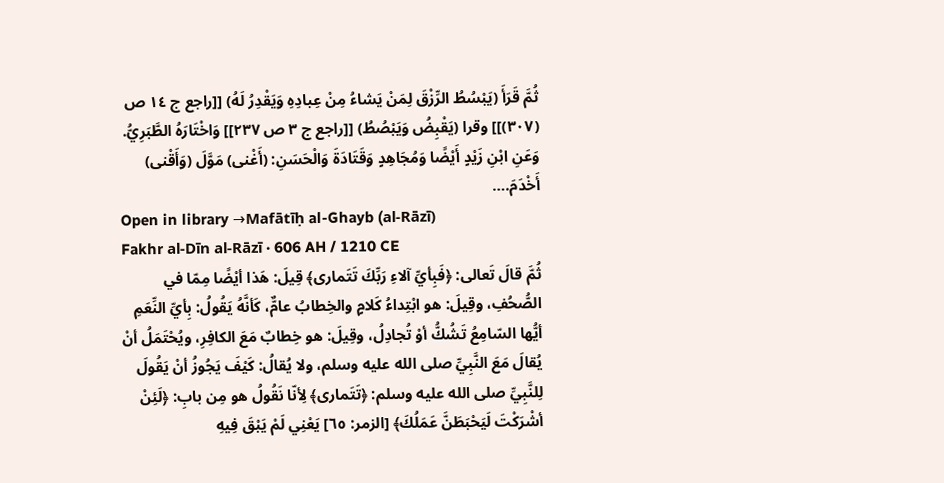ثُمَّ قَرَأَ (يَبْسُطُ الرِّزْقَ لِمَنْ يَشاءُ مِنْ عِبادِهِ وَيَقْدِرُ لَهُ) [[راجع ج ١٤ ص (٣٠٧)]] وقرا (يَقْبِضُ وَيَبْصُطُ) [[راجع ج ٣ ص ٢٣٧]] وَاخْتَارَهُ الطَّبَرِيُّ. وَعَنِ ابْنِ زَيْدٍ أَيْضًا وَمُجَاهِدٍ وَقَتَادَةَ وَالْحَسَنِ: (أَغْنى) مَوَّلَ (وَأَقْنى) أَخْدَمَ.…
Open in library →Mafātīḥ al-Ghayb (al-Rāzī)
Fakhr al-Dīn al-Rāzī · 606 AH / 1210 CE
ثُمَّ قالَ تَعالى: ﴿فَبِأيِّ آلاءِ رَبِّكَ تَتَمارى﴾ قِيلَ: هَذا أيْضًا مِمّا في الصُّحُفِ، وقِيلَ: هو ابْتِداءُ كَلامٍ والخِطابُ عامٌّ، كَأنَّهُ يَقُولُ: بِأيِّ النِّعَمِ أيُّها السّامِعُ تَشُكُّ أوْ تُجادِلُ، وقِيلَ: هو خِطابٌ مَعَ الكافِرِ، ويُحْتَمَلُ أنْ يُقالَ مَعَ النَّبِيِّ صلى الله عليه وسلم، ولا يُقالُ: كَيْفَ يَجُوزُ أنْ يَقُولَ لِلنَّبِيِّ صلى الله عليه وسلم: ﴿تَتَمارى﴾ لِأنّا نَقُولُ هو مِن بابِ: ﴿لَئِنْ أشْرَكْتَ لَيَحْبَطَنَّ عَمَلُكَ﴾ [الزمر: ٦٥] يَعْنِي لَمْ يَبْقَ فِيهِ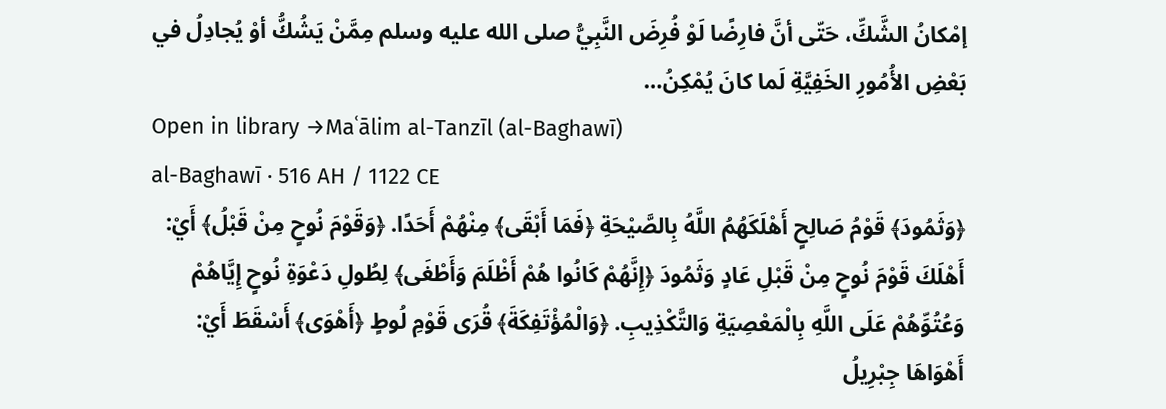إمْكانُ الشَّكِّ، حَتّى أنَّ فارِضًا لَوْ فُرِضَ النَّبِيُّ صلى الله عليه وسلم مِمَّنْ يَشُكُّ أوْ يُجادِلُ في بَعْضِ الأُمُورِ الخَفِيَّةِ لَما كانَ يُمْكِنُ…
Open in library →Maʿālim al-Tanzīl (al-Baghawī)
al-Baghawī · 516 AH / 1122 CE
﴿وَثَمُودَ﴾ قَوْمُ صَالِحٍ أَهْلَكَهُمُ اللَّهُ بِالصَّيْحَةِ ﴿فَمَا أَبْقَى﴾ مِنْهُمْ أَحَدًا. ﴿وَقَوْمَ نُوحٍ مِنْ قَبْلُ﴾ أَيْ: أَهْلَكَ قَوْمَ نُوحٍ مِنْ قَبْلِ عَادٍ وَثَمُودَ ﴿إِنَّهُمْ كَانُوا هُمْ أَظْلَمَ وَأَطْغَى﴾ لِطُولِ دَعْوَةِ نُوحٍ إِيَّاهُمْ وَعُتُوِّهُمْ عَلَى اللَّهِ بِالْمَعْصِيَةِ وَالتَّكْذِيبِ. ﴿وَالْمُؤْتَفِكَةَ﴾ قُرَى قَوْمِ لُوطٍ ﴿أَهْوَى﴾ أَسْقَطَ أَيْ: أَهْوَاهَا جِبْرِيلُ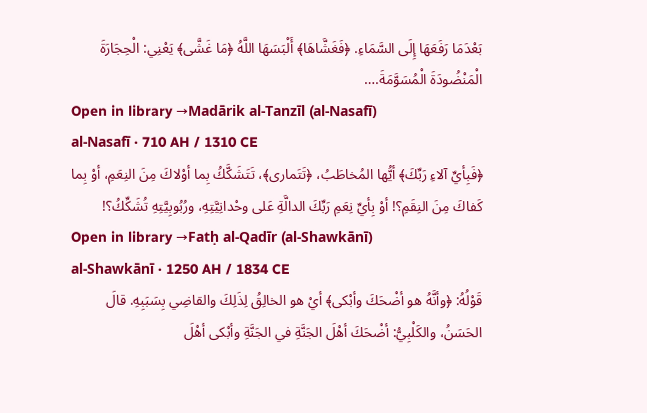بَعْدَمَا رَفَعَهَا إِلَى السَّمَاءِ. ﴿فَغَشَّاهَا﴾ أَلْبَسَهَا اللَّهُ ﴿مَا غَشَّى﴾ يَعْنِي: الْحِجَارَةَ الْمَنْضُودَةَ الْمُسَوَّمَةَ.…
Open in library →Madārik al-Tanzīl (al-Nasafī)
al-Nasafī · 710 AH / 1310 CE
﴿فَبِأيِّ آلاءِ رَبِّكَ﴾ أيُّها المُخاطَبُ، ﴿تَتَمارى﴾، تَتَشَكَّكُ بِما أوْلاكَ مِنَ النِعَمِ، أوْ بِما كَفاكَ مِنَ النِقَمِ؟! أوْ بِأيِّ نِعَمِ رَبِّكَ الدالَّةِ عَلى وحْدانِيَّتِهِ، ورُبُوبِيَّتِهِ تُشَكِّكُ؟!
Open in library →Fatḥ al-Qadīr (al-Shawkānī)
al-Shawkānī · 1250 AH / 1834 CE
قَوْلُهُ: ﴿وأنَّهُ هو أضْحَكَ وأبْكى﴾ أيْ هو الخالِقُ لِذَلِكَ والقاضِي بِسَبَبِهِ. قالَ الحَسَنُ، والكَلْبِيُّ: أضْحَكَ أهْلَ الجَنَّةِ في الجَنَّةِ وأبْكى أهْلَ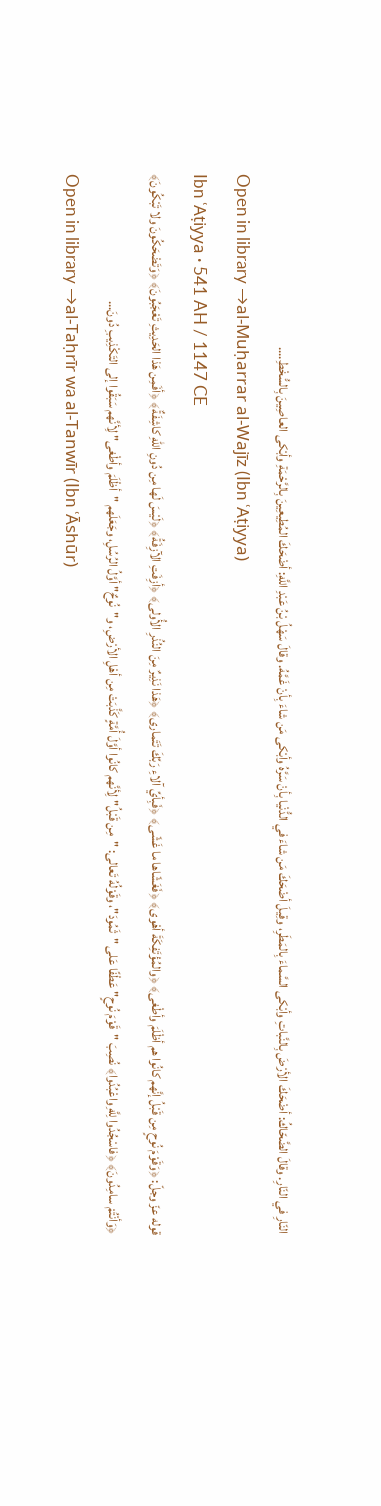النّارِ في النّارِ. وقالَ الضَّحّاكُ: أضْحَكَ الأرْضَ بِالنَّباتِ وأبْكى السَّماءَ بِالمَطَرِ، وقِيلَ أضْحَكَ مَن شاءَ في الدُّنْيا بِأنْ سَرَّهُ وأبْكى مَن شاءَ بِأنْ غَمَّهُ. وقالَ سَهْلُ بْنُ عَبْدِ اللَّهِ: أضْحَكَ المُطِيعِينَ بِالرَّحْمَةِ وأبْكى العاصِينَ بِالسُّخْطِ.…
Open in library →al-Muḥarrar al-Wajīz (Ibn ʿAṭiyya)
Ibn ʿAṭiyya · 541 AH / 1147 CE
قوله عزّ وجلّ: ﴿وَقَوْمَ نُوحٍ مِن قَبْلُ إنَّهم كانُوا هم أظْلَمَ وأطْغى﴾ ﴿والمُؤْتَفِكَةَ أهْوى﴾ ﴿فَغَشّاها ما غَشّى﴾ ﴿فَبِأيِّ آلاءِ رَبِّكَ تَتَمارى﴾ ﴿هَذا نَذِيرٌ مِنَ النُذُرِ الأُولى﴾ ﴿أزِفَتِ الآزِفَةُ﴾ ﴿لَيْسَ لَها مِن دُونِ اللهِ كاشِفَةٌ﴾ ﴿أفَمِن هَذا الحَدِيثِ تَعْجَبُونَ﴾ ﴿وَتَضْحَكُونَ ولا تَبْكُونَ﴾ ﴿وَأنْتُمْ سامِدُونَ﴾ ﴿فاسْجُدُوا لِلَّهِ واعْبُدُوا﴾ نُصِبَ "قَوْمَ نُوحٍ" عَطْفًا عَلى "ثَمُودَ"، وقَوْلُهُ تَعالى: "مِن قَبْلُ" لِأنَّهم كانُوا أوَّلَ أُمَّةٍ كَذَّبَتْ مِن أهْلِ الأرْضِ، و"نُوحٌ" أوَّلُ الرُسُلِ، وجَعَلَهم "أظْلَمَ وأطْغى" لِأنَّهم سَبَقُوا إلى التَكْذِيبِ دُونَ…
Open in library →al-Taḥrīr wa al-Tanwīr (Ibn ʿĀshūr)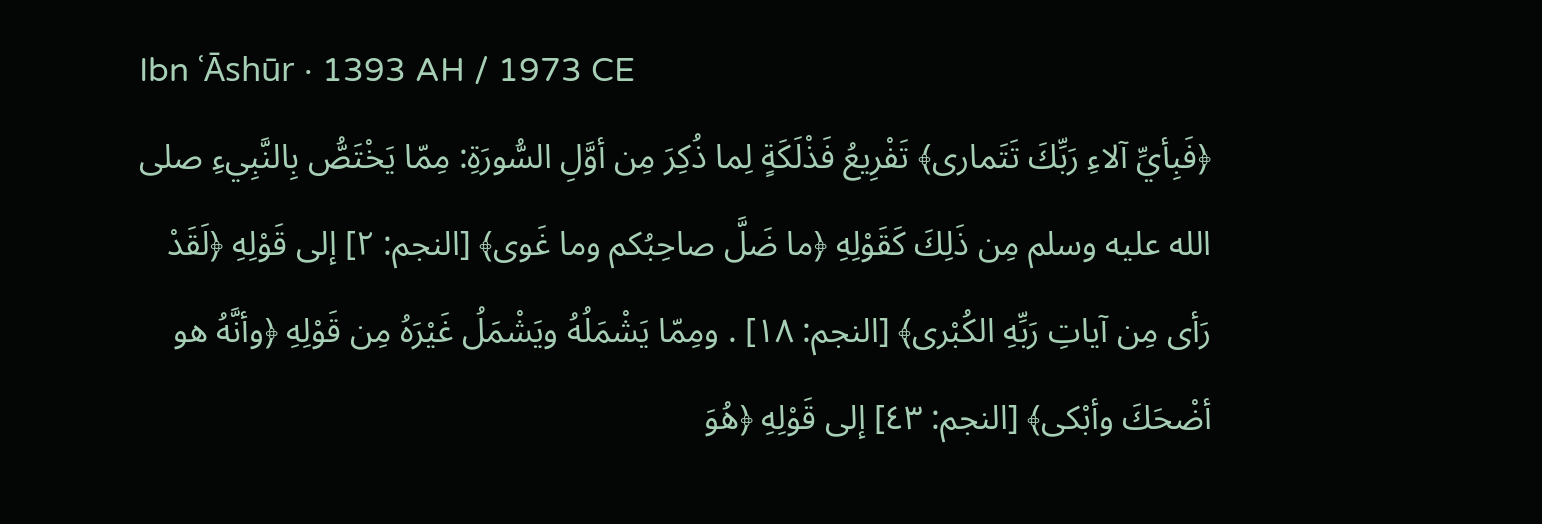Ibn ʿĀshūr · 1393 AH / 1973 CE
﴿فَبِأيِّ آلاءِ رَبِّكَ تَتَمارى﴾ تَفْرِيعُ فَذْلَكَةٍ لِما ذُكِرَ مِن أوَّلِ السُّورَةِ: مِمّا يَخْتَصُّ بِالنَّبِيءِ صلى الله عليه وسلم مِن ذَلِكَ كَقَوْلِهِ ﴿ما ضَلَّ صاحِبُكم وما غَوى﴾ [النجم: ٢] إلى قَوْلِهِ ﴿لَقَدْ رَأى مِن آياتِ رَبِّهِ الكُبْرى﴾ [النجم: ١٨] . ومِمّا يَشْمَلُهُ ويَشْمَلُ غَيْرَهُ مِن قَوْلِهِ ﴿وأنَّهُ هو أضْحَكَ وأبْكى﴾ [النجم: ٤٣] إلى قَوْلِهِ ﴿هُوَ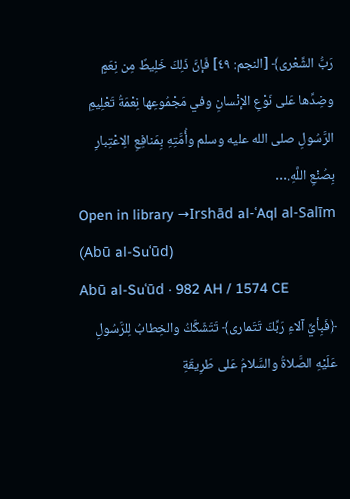رَبُّ الشِّعْرى﴾ [النجم: ٤٩] فَإنَّ ذَلِكَ خَلِيطٌ مِن نِعَمٍ وضِدِّها عَلى نَوْعِ الإنْسانِ وفي مَجْمُوعِها نِعْمَةُ تَعْلِيمِ الرَّسُولِ صلى الله عليه وسلم وأُمَّتِهِ بِمَنافِعِ الِاعْتِبارِ بِصُنْعِ اللَّهِ.…
Open in library →Irshād al-ʿAql al-Salīm (Abū al-Suʿūd)
Abū al-Suʿūd · 982 AH / 1574 CE
﴿فَبِأيِّ آلاءِ رَبِّكَ تَتَمارى﴾ تَتَشَكَّكُ والخِطابُ لِلرَّسُولِ عَلَيْهِ الصَّلاةُ والسَّلامُ عَلى طَرِيقَةِ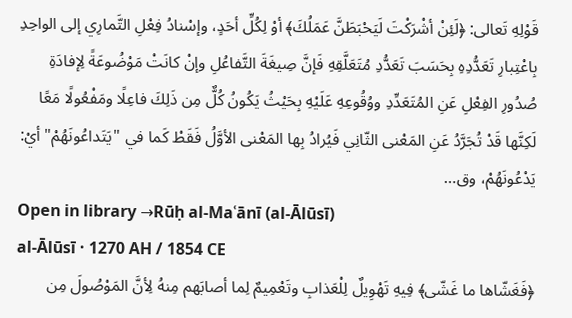قَوْلِهِ تَعالى: ﴿لَئِنْ أشْرَكْتَ لَيَحْبَطَنَّ عَمَلُكَ﴾ أوْ لِكُلِّ أحَدٍ، وإسْنادُ فِعْلِ التَّمارِي إلى الواحِدِ بِاعْتِبارِ تَعَدُّدِهِ بِحَسَبَ تَعَدُّدِ مُتَعَلَّقِهِ فَإنَّ صِيغَةَ التَّفاعُلِ وإنْ كانَتْ مَوْضُوعَةً لِإفادَةِ صُدُورِ الفِعْلِ عَنِ المُتَعَدِّدِ ووُقُوعِهِ عَلَيْهِ بِحَيْثُ يَكُونُ كُلٌّ مِن ذَلِكَ فاعِلًا ومَفْعُولًا مَعًا لَكِنَّها قَدْ تُجَرَّدُ عَنِ المَعْنى الثّانِي فَيُرادُ بِها المَعْنى الأوَّلُ فَقَطْ كَما في "يَتَداعُونَهُمْ" أيْ: يَدْعُونَهُمْ، وق…
Open in library →Rūḥ al-Maʿānī (al-Ālūsī)
al-Ālūsī · 1270 AH / 1854 CE
﴿فَغَشّاها ما غَشّى﴾ فِيهِ تَهْوِيلٌ لِلْعَذابِ وتَعْمِيمٌ لِما أصابَهم مِنهُ لِأنَّ المَوْصُولَ مِن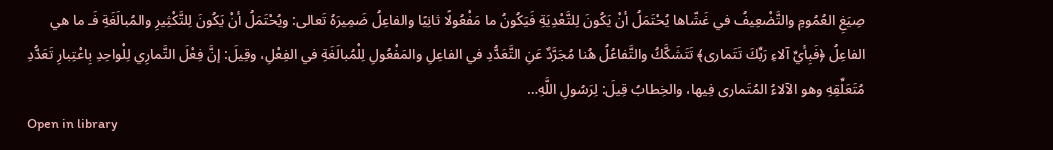صِيَغِ العُمُومِ والتَّضْعِيفُ في غَشّاها يُحْتَمَلُ أنْ يَكُونَ لِلتَّعْدِيَةِ فَيَكُونُ ما مَفْعُولًا ثانِيًا والفاعِلُ ضَمِيرَهُ تَعالى: ويُحْتَمَلُ أنْ يَكُونَ لِلتَّكْثِيرِ والمُبالَغَةِ فَـ ما هي الفاعِلُ ﴿فَبِأيِّ آلاءِ رَبِّكَ تَتَمارى﴾ تَتَشَكَّكُ والتَّفاعُلُ هُنا مُجَرَّدٌ عَنِ التَّعَدُّدِ في الفاعِلِ والمَفْعُولِ لِلْمُبالَغَةِ في الفِعْلِ، وقِيلَ: إنَّ فِعْلَ التَّمارِي لِلْواحِدِ بِاعْتِبارِ تَعَدُّدِ مُتَعَلِّقِهِ وهو الآلاءُ المُتَمارى فِيها، والخِطابُ قِيلَ: لِرَسُولِ اللَّهِ…
Open in library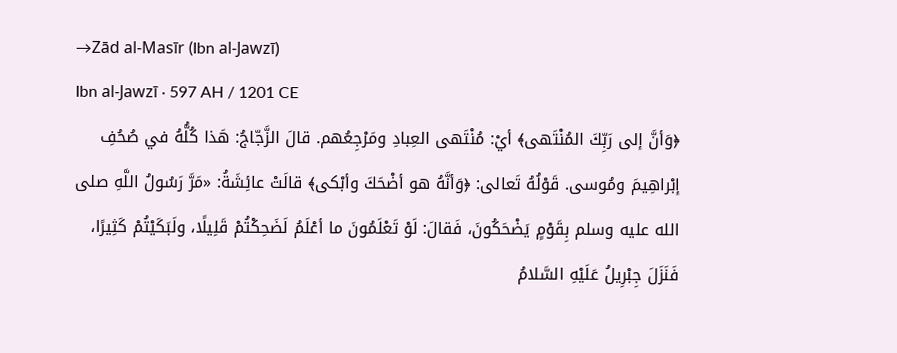→Zād al-Masīr (Ibn al-Jawzī)
Ibn al-Jawzī · 597 AH / 1201 CE
﴿وَأنَّ إلى رَبِّكَ المُنْتَهى﴾ أيْ: مُنْتَهى العِبادِ ومَرْجِعُهم. قالَ الزَّجّاجُ: هَذا كُلُّهُ في صُحُفِ إبْراهِيمَ ومُوسى. قَوْلُهُ تَعالى: ﴿وَأنَّهُ هو أضْحَكَ وأبْكى﴾ قالَتْ عائِشَةُ: «مَرَّ رَسُولُ اللَّهِ صلى الله عليه وسلم بِقَوْمٍ يَضْحَكُونَ، فَقالَ: لَوْ تَعْلَمُونَ ما أعْلَمُ لَضَحِكْتُمْ قَلِيلًا، ولَبَكَيْتُمْ كَثِيرًا، فَنَزَلَ جِبْرِيلُ عَلَيْهِ السَّلامُ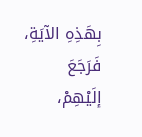بِهَذِهِ الآيَةِ، فَرَجَعَ إلَيْهِمْ،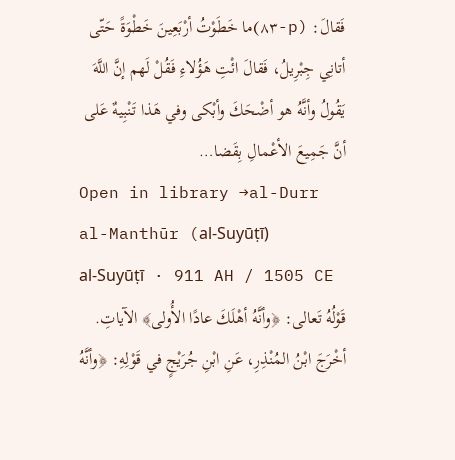فَقالَ: (p-٨٣)ما خَطَوْتُ أرْبَعِينَ خَطْوَةً حَتّى أتانِي جِبْرِيلُ، فَقالَ ائْتِ هَؤُلاءِ فَقُلْ لَهم إنَّ اللَّهَ يَقُولُ وأنَّهُ هو أضْحَكَ وأبْكى وفي هَذا تَنْبِيهٌ عَلى أنَّ جَمِيعَ الأعْمالِ بِقَضا…
Open in library →al-Durr al-Manthūr (al-Suyūṭī)
al-Suyūṭī · 911 AH / 1505 CE
قَوْلُهُ تَعالى: ﴿وأنَّهُ أهْلَكَ عادًا الأُولى﴾ الآياتِ. أخْرَجَ ابْنُ المُنْذِرِ، عَنِ ابْنِ جُرَيْجٍ في قَوْلِهِ: ﴿وأنَّهُ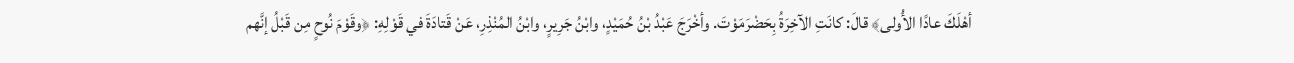أهْلَكَ عادًا الأُولى﴾ قالَ: كانَتِ الآخِرَةُ بِحَضْرَمَوْتَ. وأخْرَجَ عَبْدُ بْنُ حُمَيْدٍ، وابْنُ جَرِيرٍ، وابْنُ المُنْذِرِ، عَنْ قَتادَةَ في قَوْلِهِ: ﴿وقَوْمَ نُوحٍ مِن قَبْلُ إنَّهم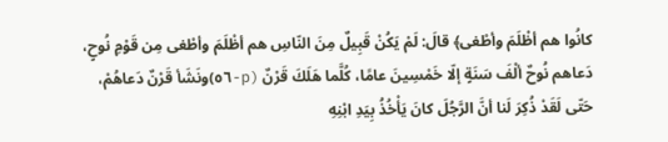كانُوا هم أظْلَمَ وأطْغى﴾ قالَ: لَمْ يَكُنْ قَبِيلٌ مِنَ النّاسِ هم أظْلَمَ وأطْغى مِن قَوْمِ نُوحٍ، دَعاهم نُوحٌ ألْفَ سَنَةٍ إلّا خَمْسِينَ عامًا، كُلَّما هَلَكَ قَرْنٌ (p-٥٦)ونَشَأ قَرْنٌ دَعاهُمْ، حَتّى لَقَدْ ذُكِرَ لَنا أنَّ الرَّجُلَ كانَ يَأْخُذُ بِيَدِ ابْنِهِ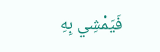فَيَمْشِي بِهِ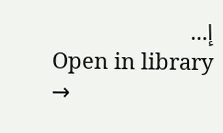إ…
Open in library →